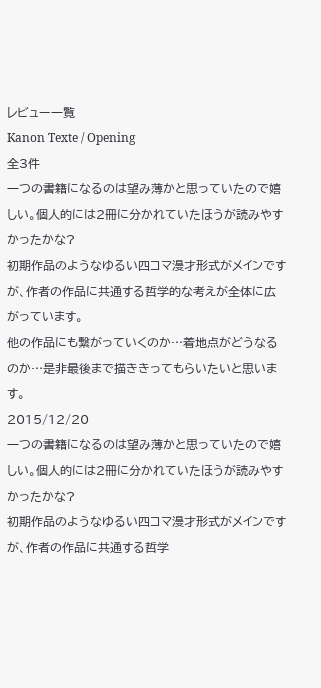レビュー一覧
Kanon Texte / Opening
全3件
一つの書籍になるのは望み薄かと思っていたので嬉しい。個人的には2冊に分かれていたほうが読みやすかったかな?
初期作品のようなゆるい四コマ漫才形式がメインですが、作者の作品に共通する哲学的な考えが全体に広がっています。
他の作品にも繋がっていくのか…着地点がどうなるのか…是非最後まで描ききってもらいたいと思います。
2015/12/20
一つの書籍になるのは望み薄かと思っていたので嬉しい。個人的には2冊に分かれていたほうが読みやすかったかな?
初期作品のようなゆるい四コマ漫才形式がメインですが、作者の作品に共通する哲学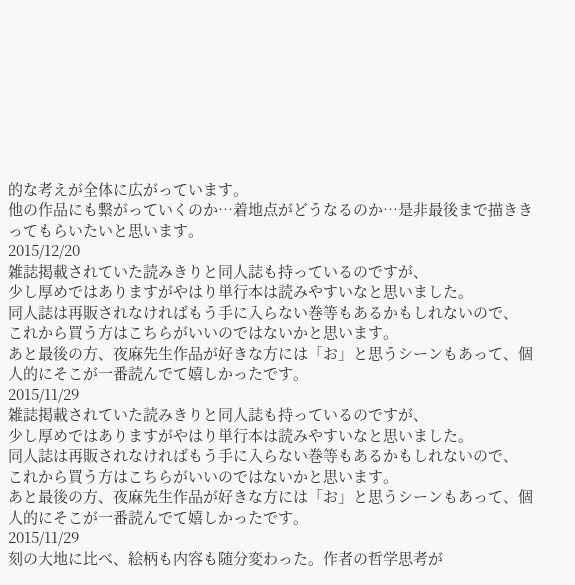的な考えが全体に広がっています。
他の作品にも繋がっていくのか…着地点がどうなるのか…是非最後まで描ききってもらいたいと思います。
2015/12/20
雑誌掲載されていた読みきりと同人誌も持っているのですが、
少し厚めではありますがやはり単行本は読みやすいなと思いました。
同人誌は再販されなければもう手に入らない巻等もあるかもしれないので、
これから買う方はこちらがいいのではないかと思います。
あと最後の方、夜麻先生作品が好きな方には「お」と思うシーンもあって、個人的にそこが一番読んでて嬉しかったです。
2015/11/29
雑誌掲載されていた読みきりと同人誌も持っているのですが、
少し厚めではありますがやはり単行本は読みやすいなと思いました。
同人誌は再販されなければもう手に入らない巻等もあるかもしれないので、
これから買う方はこちらがいいのではないかと思います。
あと最後の方、夜麻先生作品が好きな方には「お」と思うシーンもあって、個人的にそこが一番読んでて嬉しかったです。
2015/11/29
刻の大地に比べ、絵柄も内容も随分変わった。作者の哲学思考が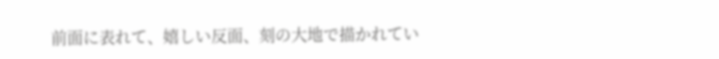前面に表れて、嬉しい反面、刻の大地で描かれてい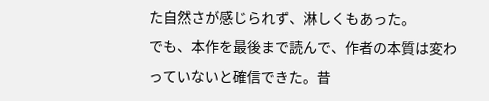た自然さが感じられず、淋しくもあった。
でも、本作を最後まで読んで、作者の本質は変わっていないと確信できた。昔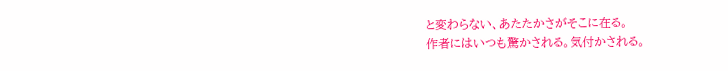と変わらない、あたたかさがそこに在る。
作者にはいつも驚かされる。気付かされる。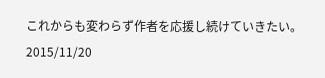これからも変わらず作者を応援し続けていきたい。
2015/11/20